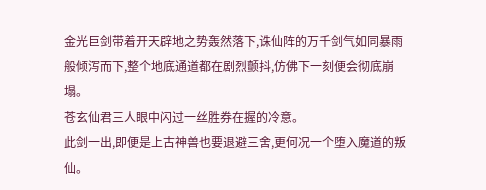金光巨剑带着开天辟地之势轰然落下,诛仙阵的万千剑气如同暴雨般倾泻而下,整个地底通道都在剧烈颤抖,仿佛下一刻便会彻底崩塌。
苍玄仙君三人眼中闪过一丝胜券在握的冷意。
此剑一出,即便是上古神兽也要退避三舍,更何况一个堕入魔道的叛仙。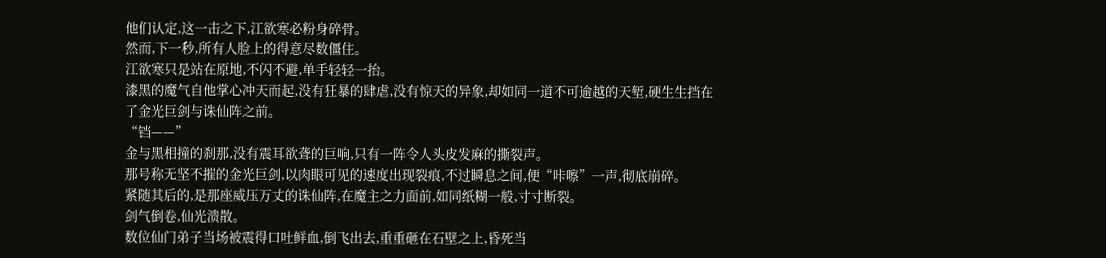他们认定,这一击之下,江欲寒必粉身碎骨。
然而,下一秒,所有人脸上的得意尽数僵住。
江欲寒只是站在原地,不闪不避,单手轻轻一抬。
漆黑的魔气自他掌心冲天而起,没有狂暴的肆虐,没有惊天的异象,却如同一道不可逾越的天堑,硬生生挡在了金光巨剑与诛仙阵之前。
“铛——”
金与黑相撞的刹那,没有震耳欲聋的巨响,只有一阵令人头皮发麻的撕裂声。
那号称无坚不摧的金光巨剑,以肉眼可见的速度出现裂痕,不过瞬息之间,便“咔嚓”一声,彻底崩碎。
紧随其后的,是那座威压万丈的诛仙阵,在魔主之力面前,如同纸糊一般,寸寸断裂。
剑气倒卷,仙光溃散。
数位仙门弟子当场被震得口吐鲜血,倒飞出去,重重砸在石壁之上,昏死当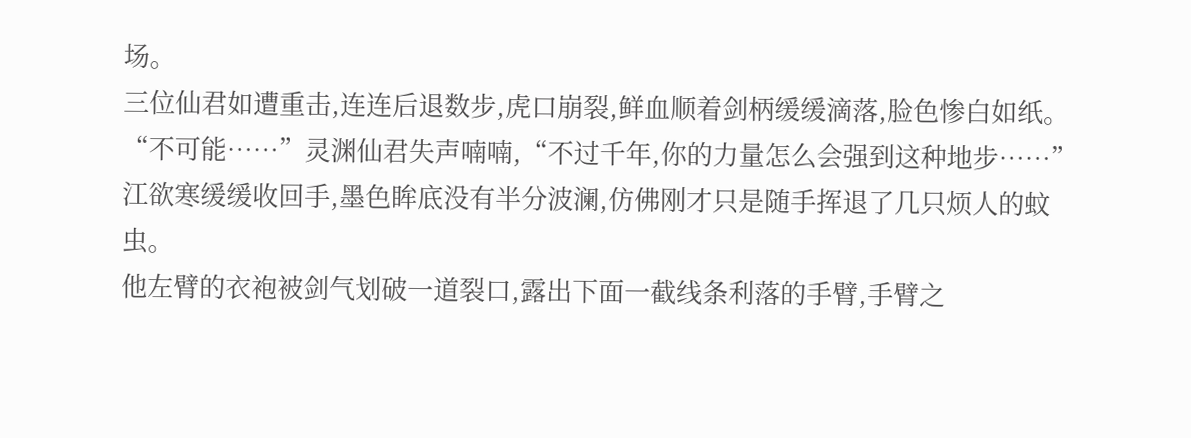场。
三位仙君如遭重击,连连后退数步,虎口崩裂,鲜血顺着剑柄缓缓滴落,脸色惨白如纸。
“不可能……”灵渊仙君失声喃喃,“不过千年,你的力量怎么会强到这种地步……”
江欲寒缓缓收回手,墨色眸底没有半分波澜,仿佛刚才只是随手挥退了几只烦人的蚊虫。
他左臂的衣袍被剑气划破一道裂口,露出下面一截线条利落的手臂,手臂之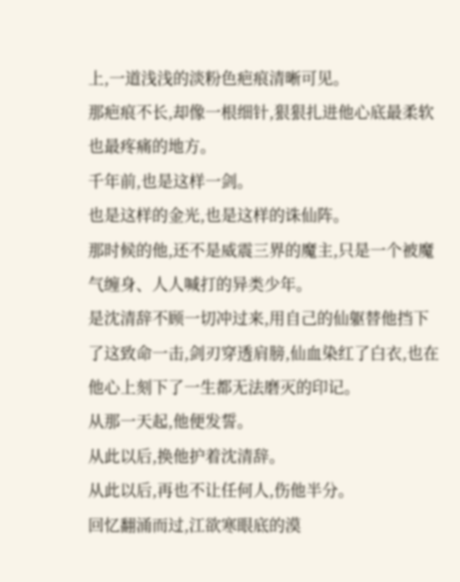上,一道浅浅的淡粉色疤痕清晰可见。
那疤痕不长,却像一根细针,狠狠扎进他心底最柔软也最疼痛的地方。
千年前,也是这样一剑。
也是这样的金光,也是这样的诛仙阵。
那时候的他,还不是威震三界的魔主,只是一个被魔气缠身、人人喊打的异类少年。
是沈清辞不顾一切冲过来,用自己的仙躯替他挡下了这致命一击,剑刃穿透肩膀,仙血染红了白衣,也在他心上刻下了一生都无法磨灭的印记。
从那一天起,他便发誓。
从此以后,换他护着沈清辞。
从此以后,再也不让任何人,伤他半分。
回忆翻涌而过,江欲寒眼底的漠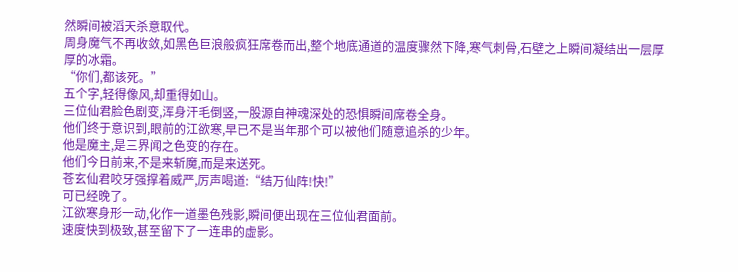然瞬间被滔天杀意取代。
周身魔气不再收敛,如黑色巨浪般疯狂席卷而出,整个地底通道的温度骤然下降,寒气刺骨,石壁之上瞬间凝结出一层厚厚的冰霜。
“你们,都该死。”
五个字,轻得像风,却重得如山。
三位仙君脸色剧变,浑身汗毛倒竖,一股源自神魂深处的恐惧瞬间席卷全身。
他们终于意识到,眼前的江欲寒,早已不是当年那个可以被他们随意追杀的少年。
他是魔主,是三界闻之色变的存在。
他们今日前来,不是来斩魔,而是来送死。
苍玄仙君咬牙强撑着威严,厉声喝道:“结万仙阵!快!”
可已经晚了。
江欲寒身形一动,化作一道墨色残影,瞬间便出现在三位仙君面前。
速度快到极致,甚至留下了一连串的虚影。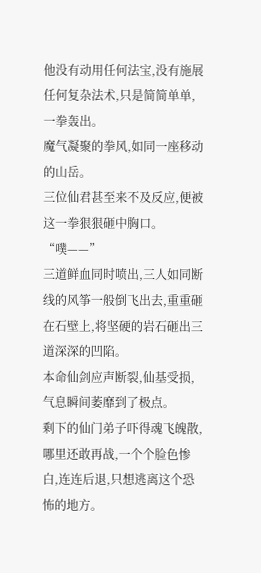他没有动用任何法宝,没有施展任何复杂法术,只是简简单单,一拳轰出。
魔气凝聚的拳风,如同一座移动的山岳。
三位仙君甚至来不及反应,便被这一拳狠狠砸中胸口。
“噗——”
三道鲜血同时喷出,三人如同断线的风筝一般倒飞出去,重重砸在石壁上,将坚硬的岩石砸出三道深深的凹陷。
本命仙剑应声断裂,仙基受损,气息瞬间萎靡到了极点。
剩下的仙门弟子吓得魂飞魄散,哪里还敢再战,一个个脸色惨白,连连后退,只想逃离这个恐怖的地方。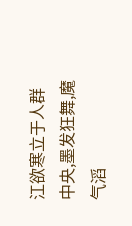江欲寒立于人群中央,墨发狂舞,魔气滔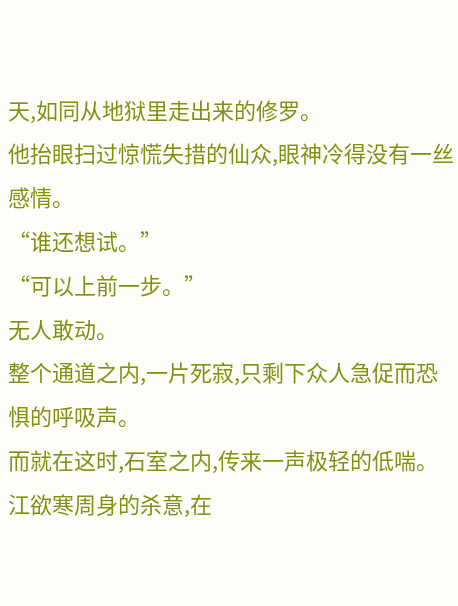天,如同从地狱里走出来的修罗。
他抬眼扫过惊慌失措的仙众,眼神冷得没有一丝感情。
“谁还想试。”
“可以上前一步。”
无人敢动。
整个通道之内,一片死寂,只剩下众人急促而恐惧的呼吸声。
而就在这时,石室之内,传来一声极轻的低喘。
江欲寒周身的杀意,在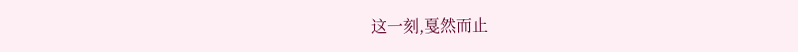这一刻,戛然而止